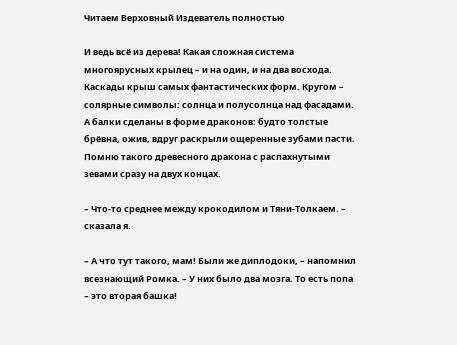Читаем Верховный Издеватель полностью

И ведь всё из дерева! Какая сложная система многоярусных крылец – и на один, и на два восхода. Каскады крыш самых фантастических форм. Кругом – солярные символы: солнца и полусолнца над фасадами. А балки сделаны в форме драконов: будто толстые брёвна, ожив, вдруг раскрыли ощеренные зубами пасти. Помню такого древесного дракона с распахнутыми зевами сразу на двух концах.

– Что-то среднее между крокодилом и Тяни-Толкаем. – сказала я.

– А что тут такого, мам! Были же диплодоки, – напомнил всезнающий Ромка. – У них было два мозга. То есть попа – это вторая башка!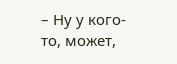– Ну у кого-то, может,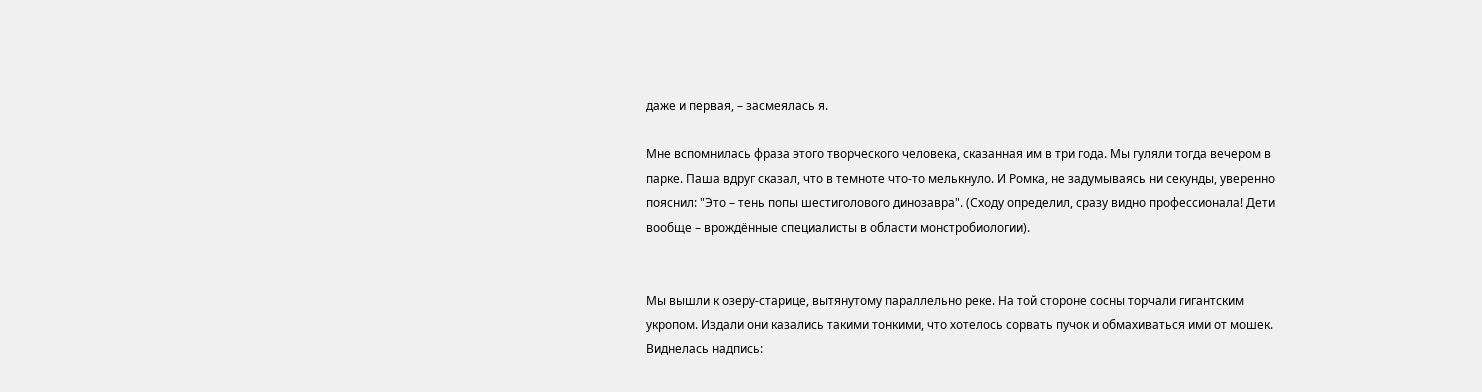даже и первая, – засмеялась я.

Мне вспомнилась фраза этого творческого человека, сказанная им в три года. Мы гуляли тогда вечером в парке. Паша вдруг сказал, что в темноте что-то мелькнуло. И Ромка, не задумываясь ни секунды, уверенно пояснил: "Это – тень попы шестиголового динозавра". (Сходу определил, сразу видно профессионала! Дети вообще – врождённые специалисты в области монстробиологии).


Мы вышли к озеру-старице, вытянутому параллельно реке. На той стороне сосны торчали гигантским укропом. Издали они казались такими тонкими, что хотелось сорвать пучок и обмахиваться ими от мошек. Виднелась надпись: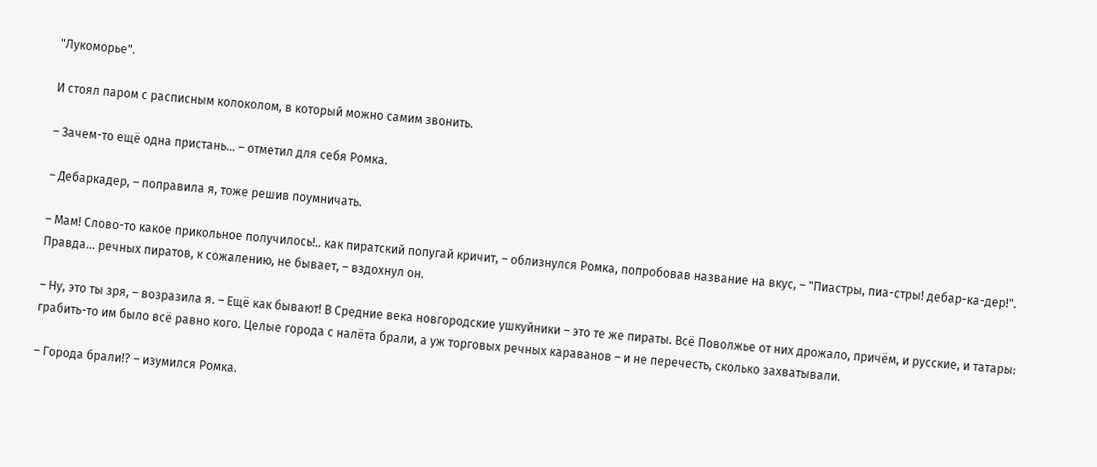"Лукоморье".

И стоял паром с расписным колоколом, в который можно самим звонить.

– Зачем-то ещё одна пристань… – отметил для себя Ромка.

– Дебаркадер, – поправила я, тоже решив поумничать.

– Мам! Слово-то какое прикольное получилось!.. как пиратский попугай кричит, – облизнулся Ромка, попробовав название на вкус, – "Пиастры, пиа-стры! дебар-ка-дер!". Правда… речных пиратов, к сожалению, не бывает, – вздохнул он.

– Ну, это ты зря, – возразила я. – Ещё как бывают! В Средние века новгородские ушкуйники – это те же пираты. Всё Поволжье от них дрожало, причём, и русские, и татары: грабить-то им было всё равно кого. Целые города с налёта брали, а уж торговых речных караванов – и не перечесть, сколько захватывали.

– Города брали!? – изумился Ромка.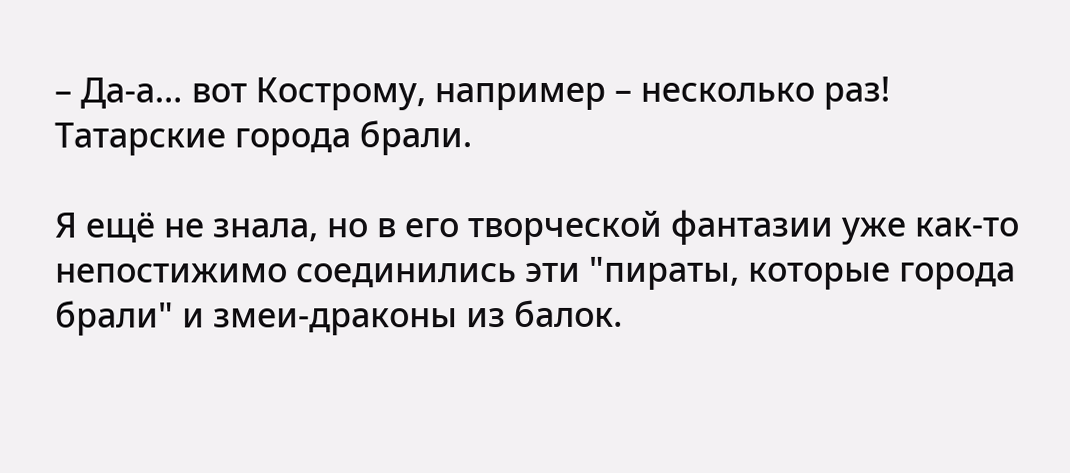– Да-а… вот Кострому, например – несколько раз! Татарские города брали.

Я ещё не знала, но в его творческой фантазии уже как-то непостижимо соединились эти "пираты, которые города брали" и змеи-драконы из балок.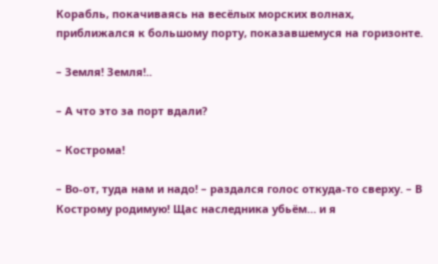Корабль, покачиваясь на весёлых морских волнах, приближался к большому порту, показавшемуся на горизонте.

– Земля! Земля!..

– А что это за порт вдали?

– Кострома!

– Во-от, туда нам и надо! – раздался голос откуда-то сверху. – В Кострому родимую! Щас наследника убьём… и я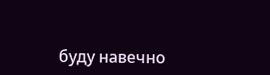буду навечно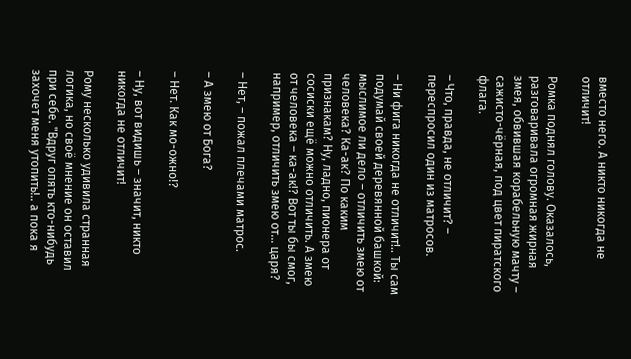вместо него. А никто никогда не отличит!

Ромка поднял голову. Оказалось, разговаривала огромная жирная змея, обвившая корабельную мачту – сажисто-чёрная, под цвет пиратского флага.

– Что, правда, не отличит? – переспросил один из матросов.

– Ни фига никогда не отличит!.. Ты сам подумай своей деревянной башкой: мыслимое ли дело – отличить змею от человека? Ка-ак? По каким признакам? Ну, ладно, пионера от сосиски ещё можно отличить. А змею от человека – ка-ак!? Вот ты бы смог, например, отличить змею от… царя?

– Нет, – пожал плечами матрос.

– А змею от Бога?

– Нет. Как мо-ожно!?

– Ну, вот видишь – значит, никто никогда не отличит!

Рому несколько удивила странная логика, но своё мнение он оставил при себе. "Вдруг опять кто-нибудь захочет меня утопить!.. а пока я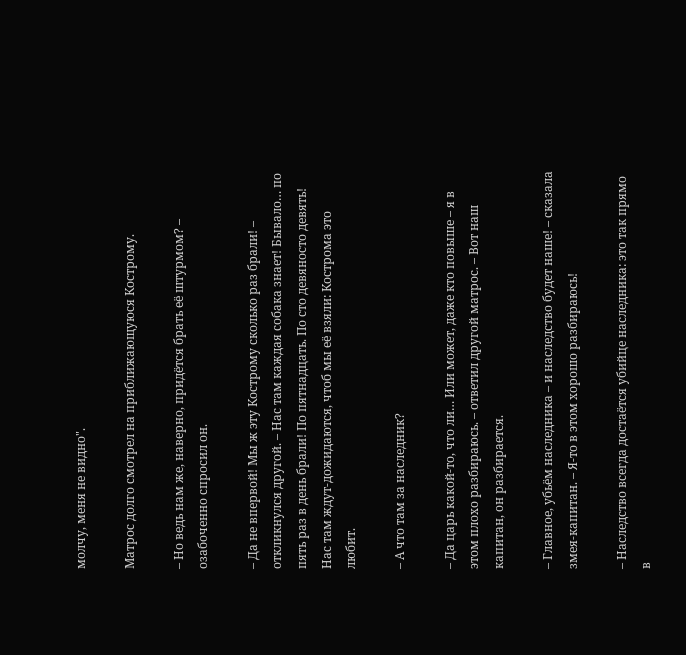молчу, меня не видно".

Матрос долго смотрел на приближающуюся Кострому.

– Но ведь нам же, наверно, придётся брать её штурмом? – озабоченно спросил он.

– Да не впервой! Мы ж эту Кострому сколько раз брали! – откликнулся другой. – Нас там каждая собака знает! Бывало… по пять раз в день брали! По пятнадцать. По сто девяносто девять! Нас там ждут-дожидаются, чтоб мы её взяли: Кострома это любит.

– А что там за наследник?

– Да царь какой-то, что ли… Или может, даже кто повыше – я в этом плохо разбираюсь. – ответил другой матрос. – Вот наш капитан, он разбирается.

– Главное, убьём наследника – и наследство будет наше! – сказала змея-капитан. – Я-то в этом хорошо разбираюсь!

– Наследство всегда достаётся убийце наследника: это так прямо в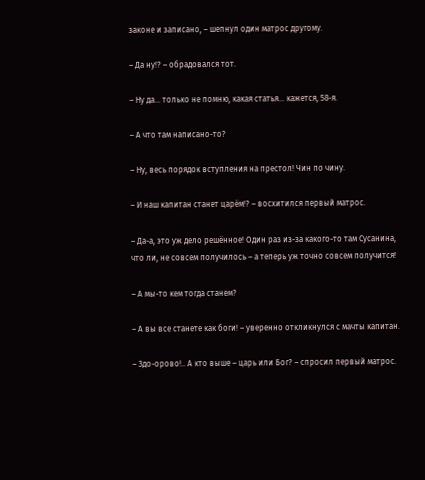законе и записано, – шепнул один матрос другому.

– Да ну!? – обрадовался тот.

– Ну да… только не помню, какая статья… кажется, 58-я.

– А что там написано-то?

– Ну, весь порядок вступления на престол! Чин по чину.

– И наш капитан станет царём!? – восхитился первый матрос.

– Да-а, это уж дело решённое! Один раз из-за какого-то там Сусанина, что ли, не совсем получилось – а теперь уж точно совсем получится!

– А мы-то кем тогда станем?

– А вы все станете как боги! – уверенно откликнулся с мачты капитан.

– Здо-орово!.. А кто выше – царь или Бог? – спросил первый матрос.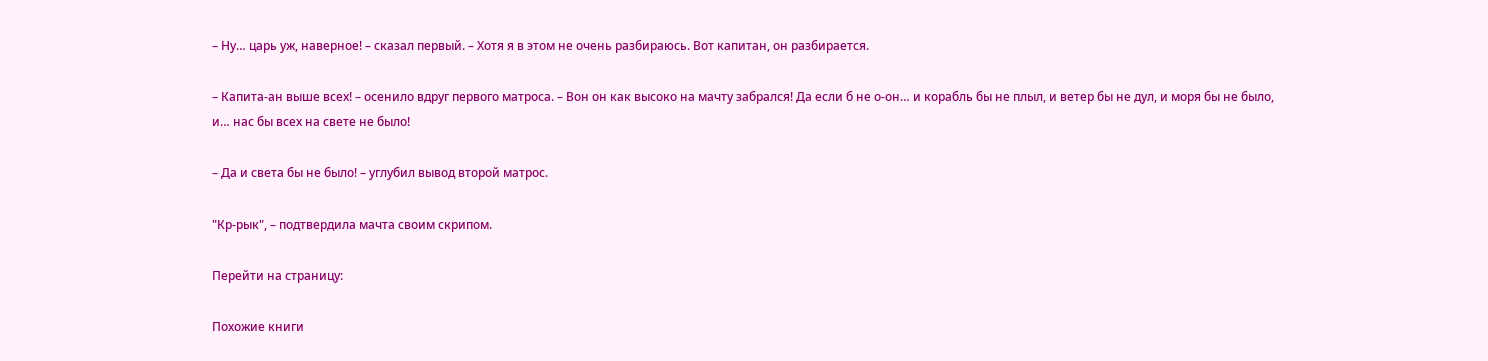– Ну… царь уж, наверное! – сказал первый. – Хотя я в этом не очень разбираюсь. Вот капитан, он разбирается.

– Капита-ан выше всех! – осенило вдруг первого матроса. – Вон он как высоко на мачту забрался! Да если б не о-он… и корабль бы не плыл, и ветер бы не дул, и моря бы не было, и… нас бы всех на свете не было!

– Да и света бы не было! – углубил вывод второй матрос.

"Кр-рык", – подтвердила мачта своим скрипом.

Перейти на страницу:

Похожие книги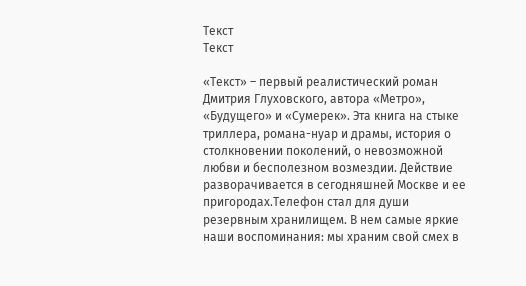Текст
Текст

«Текст» – первый реалистический роман Дмитрия Глуховского, автора «Метро», «Будущего» и «Сумерек». Эта книга на стыке триллера, романа-нуар и драмы, история о столкновении поколений, о невозможной любви и бесполезном возмездии. Действие разворачивается в сегодняшней Москве и ее пригородах.Телефон стал для души резервным хранилищем. В нем самые яркие наши воспоминания: мы храним свой смех в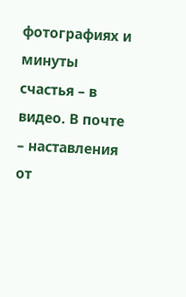фотографиях и минуты счастья – в видео. В почте – наставления от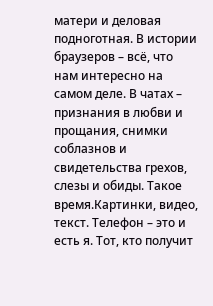матери и деловая подноготная. В истории браузеров – всё, что нам интересно на самом деле. В чатах – признания в любви и прощания, снимки соблазнов и свидетельства грехов, слезы и обиды. Такое время.Картинки, видео, текст. Телефон – это и есть я. Тот, кто получит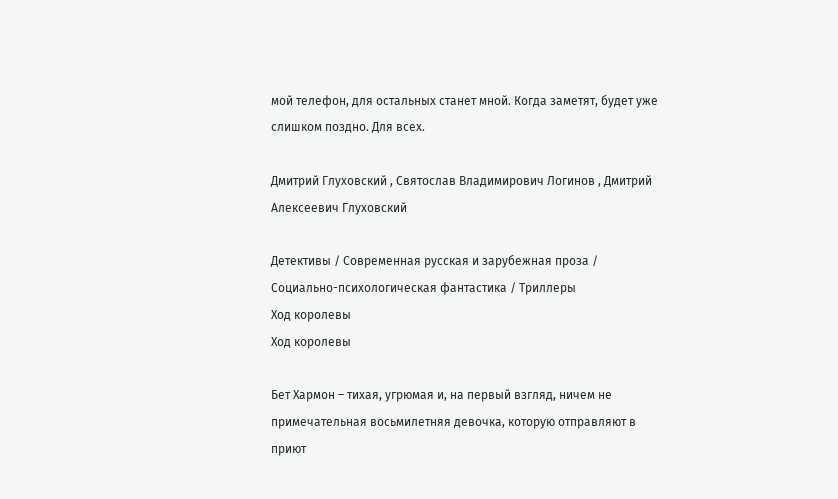мой телефон, для остальных станет мной. Когда заметят, будет уже слишком поздно. Для всех.

Дмитрий Глуховский , Святослав Владимирович Логинов , Дмитрий Алексеевич Глуховский

Детективы / Современная русская и зарубежная проза / Социально-психологическая фантастика / Триллеры
Ход королевы
Ход королевы

Бет Хармон – тихая, угрюмая и, на первый взгляд, ничем не примечательная восьмилетняя девочка, которую отправляют в приют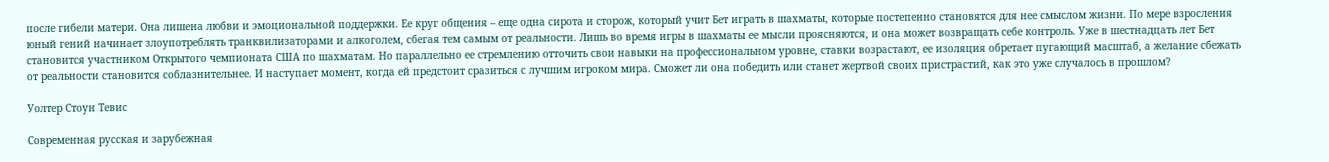после гибели матери. Она лишена любви и эмоциональной поддержки. Ее круг общения – еще одна сирота и сторож, который учит Бет играть в шахматы, которые постепенно становятся для нее смыслом жизни. По мере взросления юный гений начинает злоупотреблять транквилизаторами и алкоголем, сбегая тем самым от реальности. Лишь во время игры в шахматы ее мысли проясняются, и она может возвращать себе контроль. Уже в шестнадцать лет Бет становится участником Открытого чемпионата США по шахматам. Но параллельно ее стремлению отточить свои навыки на профессиональном уровне, ставки возрастают, ее изоляция обретает пугающий масштаб, а желание сбежать от реальности становится соблазнительнее. И наступает момент, когда ей предстоит сразиться с лучшим игроком мира. Сможет ли она победить или станет жертвой своих пристрастий, как это уже случалось в прошлом?

Уолтер Стоун Тевис

Современная русская и зарубежная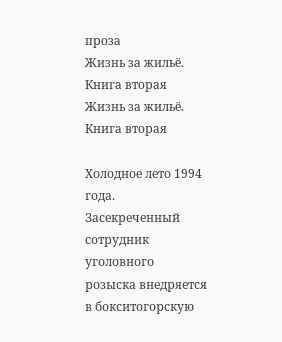проза
Жизнь за жильё. Книга вторая
Жизнь за жильё. Книга вторая

Холодное лето 1994 года. Засекреченный сотрудник уголовного розыска внедряется в бокситогорскую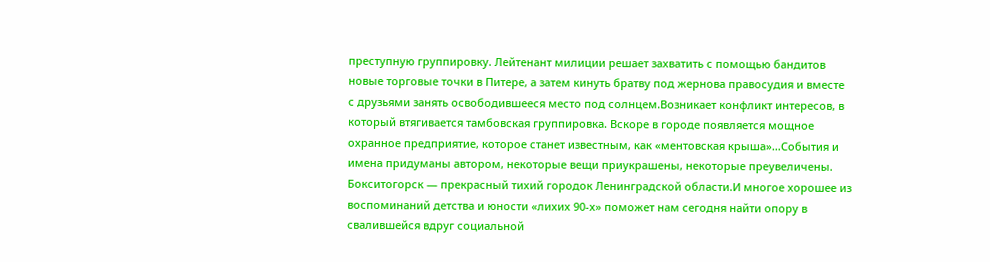преступную группировку. Лейтенант милиции решает захватить с помощью бандитов новые торговые точки в Питере, а затем кинуть братву под жернова правосудия и вместе с друзьями занять освободившееся место под солнцем.Возникает конфликт интересов, в который втягивается тамбовская группировка. Вскоре в городе появляется мощное охранное предприятие, которое станет известным, как «ментовская крыша»…События и имена придуманы автором, некоторые вещи приукрашены, некоторые преувеличены. Бокситогорск — прекрасный тихий городок Ленинградской области.И многое хорошее из воспоминаний детства и юности «лихих 90-х» поможет нам сегодня найти опору в свалившейся вдруг социальной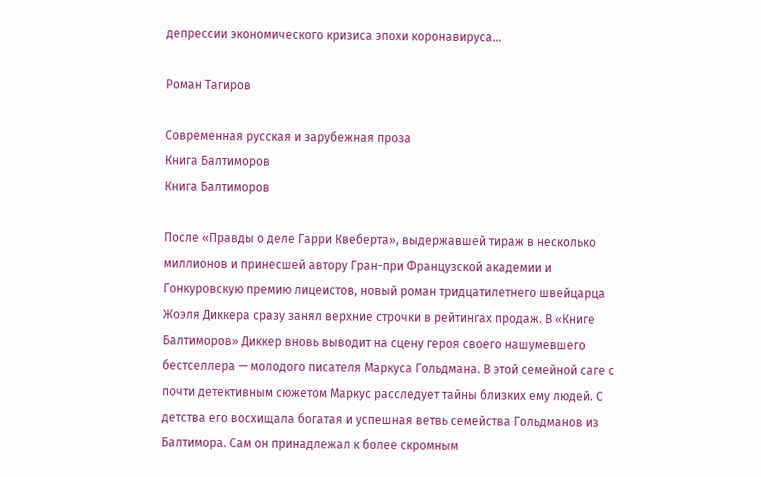депрессии экономического кризиса эпохи коронавируса…

Роман Тагиров

Современная русская и зарубежная проза
Книга Балтиморов
Книга Балтиморов

После «Правды о деле Гарри Квеберта», выдержавшей тираж в несколько миллионов и принесшей автору Гран-при Французской академии и Гонкуровскую премию лицеистов, новый роман тридцатилетнего швейцарца Жоэля Диккера сразу занял верхние строчки в рейтингах продаж. В «Книге Балтиморов» Диккер вновь выводит на сцену героя своего нашумевшего бестселлера — молодого писателя Маркуса Гольдмана. В этой семейной саге с почти детективным сюжетом Маркус расследует тайны близких ему людей. С детства его восхищала богатая и успешная ветвь семейства Гольдманов из Балтимора. Сам он принадлежал к более скромным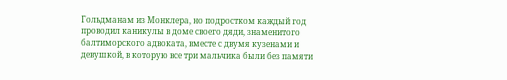Гольдманам из Монклера, но подростком каждый год проводил каникулы в доме своего дяди, знаменитого балтиморского адвоката, вместе с двумя кузенами и девушкой, в которую все три мальчика были без памяти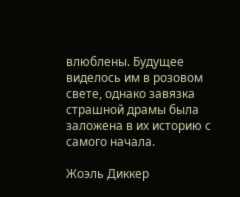влюблены. Будущее виделось им в розовом свете, однако завязка страшной драмы была заложена в их историю с самого начала.

Жоэль Диккер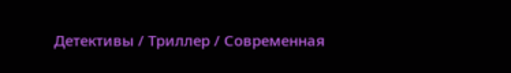Детективы / Триллер / Современная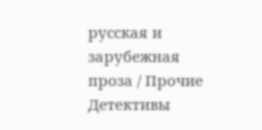русская и зарубежная проза / Прочие Детективы